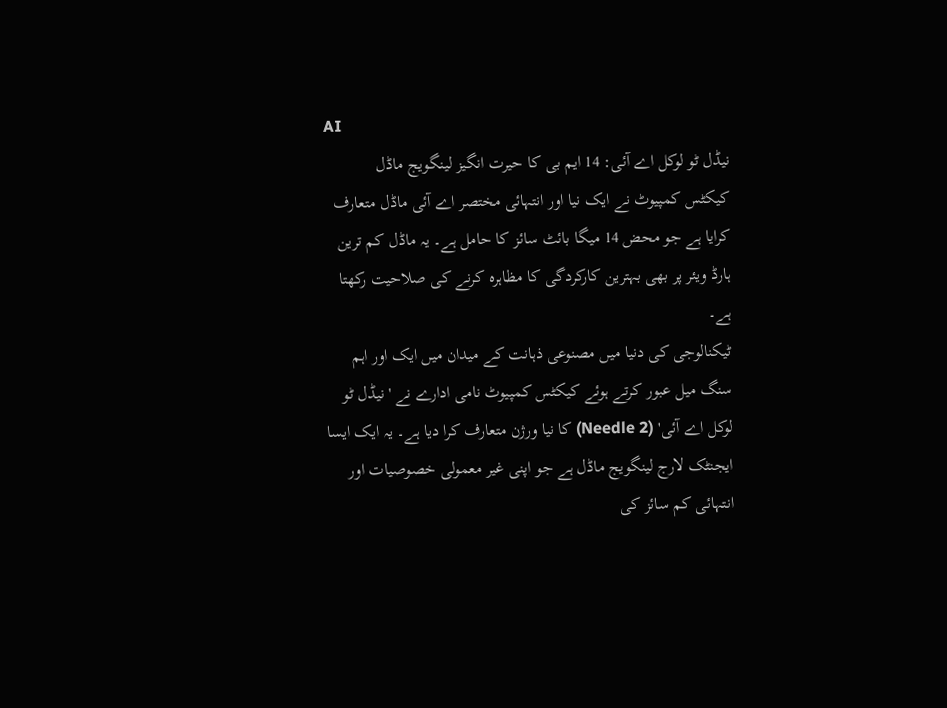AI
نیڈل ٹو لوکل اے آئی: 14 ایم بی کا حیرت انگیز لینگویج ماڈل
کیکٹس کمپیوٹ نے ایک نیا اور انتہائی مختصر اے آئی ماڈل متعارف کرایا ہے جو محض 14 میگا بائٹ سائز کا حامل ہے۔ یہ ماڈل کم ترین ہارڈ ویئر پر بھی بہترین کارکردگی کا مظاہرہ کرنے کی صلاحیت رکھتا ہے۔
ٹیکنالوجی کی دنیا میں مصنوعی ذہانت کے میدان میں ایک اور اہم سنگ میل عبور کرتے ہوئے کیکٹس کمپیوٹ نامی ادارے نے 'نیڈل ٹو لوکل اے آئی' (Needle 2) کا نیا ورژن متعارف کرا دیا ہے۔ یہ ایک ایسا ایجنٹک لارج لینگویج ماڈل ہے جو اپنی غیر معمولی خصوصیات اور انتہائی کم سائز کی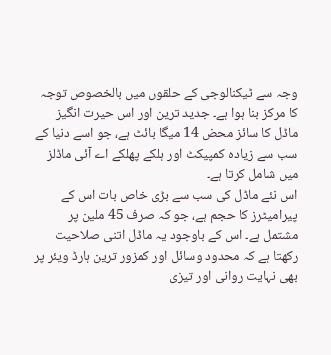وجہ سے ٹیکنالوجی کے حلقوں میں بالخصوص توجہ کا مرکز بنا ہوا ہے۔ جدید ترین اور اس حیرت انگیز ماڈل کا سائز محض 14 میگا بائٹ ہے، جو اسے دنیا کے سب سے زیادہ کمپیکٹ اور ہلکے پھلکے اے آئی ماڈلز میں شامل کرتا ہے۔
اس نئے ماڈل کی سب سے بڑی خاص بات اس کے پیرامیٹرز کا حجم ہے، جو کہ صرف 45 ملین پر مشتمل ہے۔ اس کے باوجود یہ ماڈل اتنی صلاحیت رکھتا ہے کہ محدود وسائل اور کمزور ترین ہارڈ ویئر پر بھی نہایت روانی اور تیزی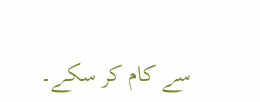سے کام کر سکے۔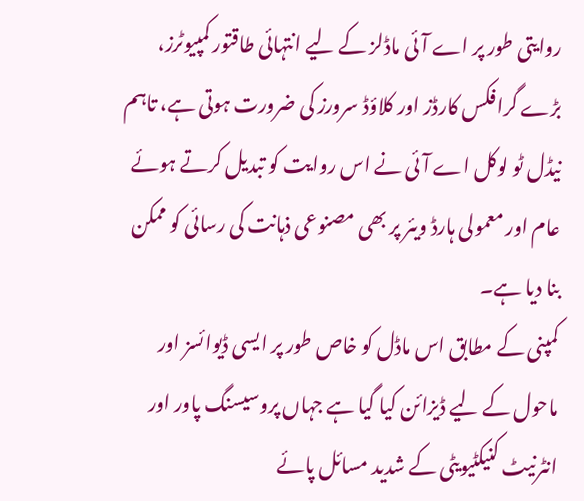روایتی طور پر اے آئی ماڈلز کے لیے انتہائی طاقتور کمپیوٹرز، بڑے گرافکس کارڈز اور کلاؤڈ سرورز کی ضرورت ہوتی ہے، تاہم نیڈل ٹو لوکل اے آئی نے اس روایت کو تبدیل کرتے ہوئے عام اور معمولی ہارڈ ویئر پر بھی مصنوعی ذہانت کی رسائی کو ممکن بنا دیا ہے۔
کمپنی کے مطابق اس ماڈل کو خاص طور پر ایسی ڈیوائسز اور ماحول کے لیے ڈیزائن کیا گیا ہے جہاں پروسیسنگ پاور اور انٹرنیٹ کنیکٹیویٹی کے شدید مسائل پائے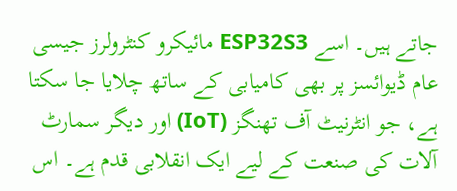جاتے ہیں۔ اسے ESP32S3 مائیکرو کنٹرولرز جیسی عام ڈیوائسز پر بھی کامیابی کے ساتھ چلایا جا سکتا ہے، جو انٹرنیٹ آف تھنگز (IoT) اور دیگر سمارٹ آلات کی صنعت کے لیے ایک انقلابی قدم ہے۔ اس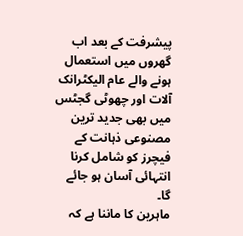پیشرفت کے بعد اب گھروں میں استعمال ہونے والے عام الیکٹرانک آلات اور چھوٹی گجٹس میں بھی جدید ترین مصنوعی ذہانت کے فیچرز کو شامل کرنا انتہائی آسان ہو جائے گا۔
ماہرین کا ماننا ہے کہ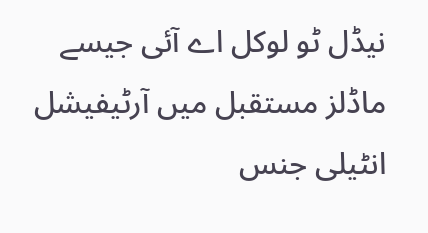نیڈل ٹو لوکل اے آئی جیسے ماڈلز مستقبل میں آرٹیفیشل انٹیلی جنس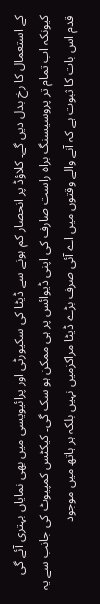کے استعمال کا رخ بدل دیں گے۔ کلاؤڈ پر انحصار کم ہونے سے ڈیٹا کی سکیورٹی اور پرائیویسی میں بھی نمایاں بہتری آئے گی کیونکہ اب تمام تر پروسیسنگ براہ راست صارف کی اپنی ڈیوائس پر ہی ممکن ہو سک گی۔ کیکٹس کمپیوٹ کی جانب سے یہ قدم اس بات کا ثبوت ہے کہ آنے والے وقتوں میں اے آئی صرف بڑے ڈیٹا مراکزمیں نہیں بلکہ ہر ہاتھ میں موجود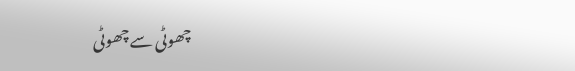چھوٹی سے چھوٹی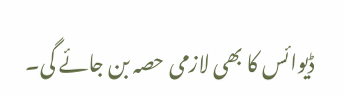ڈیوائس کا بھی لازمی حصہ بن جائے گی۔